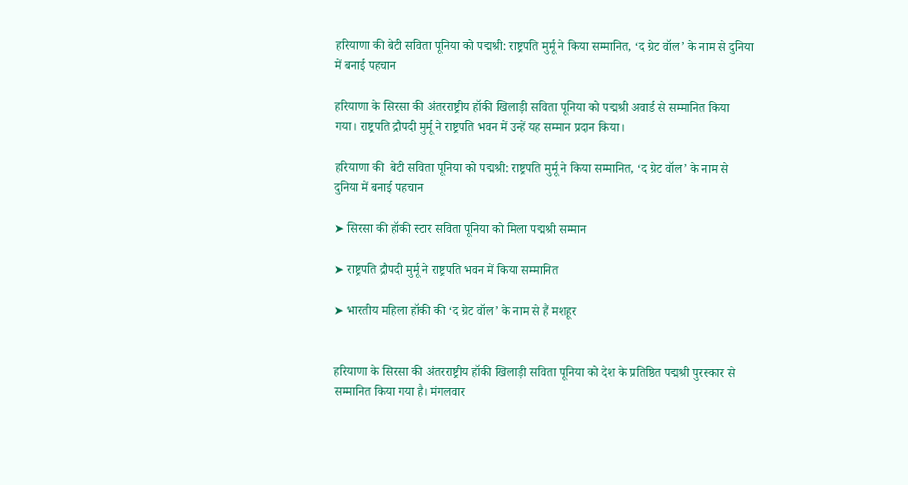हरियाणा की बेटी सविता पूनिया को पद्मश्री: राष्ट्रपति मुर्मू ने किया सम्मानित, ‘द ग्रेट वॉल’ के नाम से दुनिया में बनाई पहचान

हरियाणा के सिरसा की अंतरराष्ट्रीय हॉकी खिलाड़ी सविता पूनिया को पद्मश्री अवार्ड से सम्मानित किया गया। राष्ट्रपति द्रौपदी मुर्मू ने राष्ट्रपति भवन में उन्हें यह सम्मान प्रदान किया।

हरियाणा की  बेटी सविता पूनिया को पद्मश्री: राष्ट्रपति मुर्मू ने किया सम्मानित, ‘द ग्रेट वॉल’ के नाम से दुनिया में बनाई पहचान

➤ सिरसा की हॉकी स्टार सविता पूनिया को मिला पद्मश्री सम्मान

➤ राष्ट्रपति द्रौपदी मुर्मू ने राष्ट्रपति भवन में किया सम्मानित

➤ भारतीय महिला हॉकी की ‘द ग्रेट वॉल’ के नाम से हैं मशहूर


हरियाणा के सिरसा की अंतरराष्ट्रीय हॉकी खिलाड़ी सविता पूनिया को देश के प्रतिष्ठित पद्मश्री पुरस्कार से सम्मानित किया गया है। मंगलवार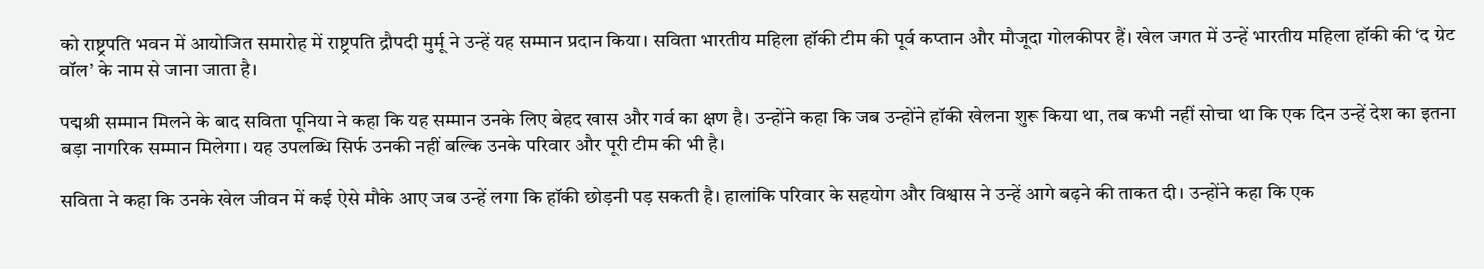को राष्ट्रपति भवन में आयोजित समारोह में राष्ट्रपति द्रौपदी मुर्मू ने उन्हें यह सम्मान प्रदान किया। सविता भारतीय महिला हॉकी टीम की पूर्व कप्तान और मौजूदा गोलकीपर हैं। खेल जगत में उन्हें भारतीय महिला हॉकी की ‘द ग्रेट वॉल’ के नाम से जाना जाता है।

पद्मश्री सम्मान मिलने के बाद सविता पूनिया ने कहा कि यह सम्मान उनके लिए बेहद खास और गर्व का क्षण है। उन्होंने कहा कि जब उन्होंने हॉकी खेलना शुरू किया था, तब कभी नहीं सोचा था कि एक दिन उन्हें देश का इतना बड़ा नागरिक सम्मान मिलेगा। यह उपलब्धि सिर्फ उनकी नहीं बल्कि उनके परिवार और पूरी टीम की भी है।

सविता ने कहा कि उनके खेल जीवन में कई ऐसे मौके आए जब उन्हें लगा कि हॉकी छोड़नी पड़ सकती है। हालांकि परिवार के सहयोग और विश्वास ने उन्हें आगे बढ़ने की ताकत दी। उन्होंने कहा कि एक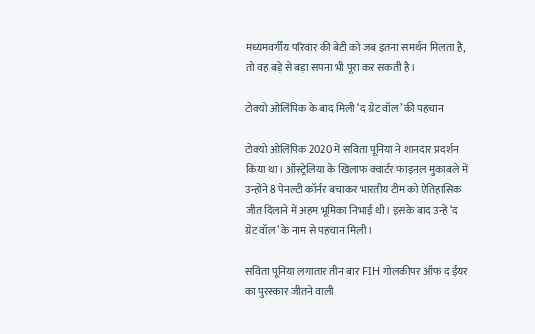मध्यमवर्गीय परिवार की बेटी को जब इतना समर्थन मिलता है, तो वह बड़े से बड़ा सपना भी पूरा कर सकती है।

टोक्यो ओलिंपिक के बाद मिली ‘द ग्रेट वॉल’ की पहचान

टोक्यो ओलिंपिक 2020 में सविता पूनिया ने शानदार प्रदर्शन किया था। ऑस्ट्रेलिया के खिलाफ क्वार्टर फाइनल मुकाबले में उन्होंने 8 पेनल्टी कॉर्नर बचाकर भारतीय टीम को ऐतिहासिक जीत दिलाने में अहम भूमिका निभाई थी। इसके बाद उन्हें ‘द ग्रेट वॉल’ के नाम से पहचान मिली।

सविता पूनिया लगातार तीन बार FIH गोलकीपर ऑफ द ईयर का पुरस्कार जीतने वाली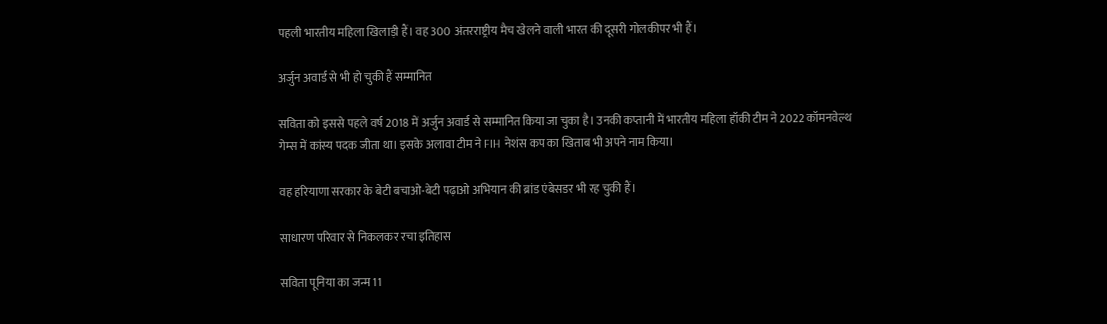पहली भारतीय महिला खिलाड़ी हैं। वह 300 अंतरराष्ट्रीय मैच खेलने वाली भारत की दूसरी गोलकीपर भी हैं।

अर्जुन अवार्ड से भी हो चुकी हैं सम्मानित

सविता को इससे पहले वर्ष 2018 में अर्जुन अवार्ड से सम्मानित किया जा चुका है। उनकी कप्तानी में भारतीय महिला हॉकी टीम ने 2022 कॉमनवेल्थ गेम्स में कांस्य पदक जीता था। इसके अलावा टीम ने FIH नेशंस कप का खिताब भी अपने नाम किया।

वह हरियाणा सरकार के बेटी बचाओ-बेटी पढ़ाओ अभियान की ब्रांड एंबेसडर भी रह चुकी हैं।

साधारण परिवार से निकलकर रचा इतिहास

सविता पूनिया का जन्म 11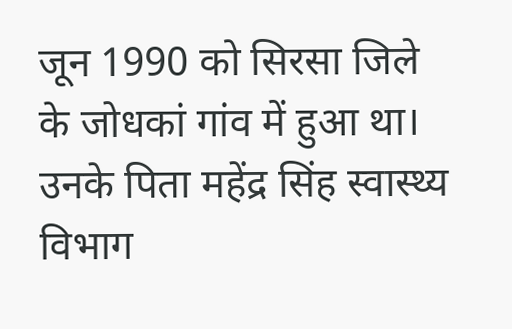जून 1990 को सिरसा जिले के जोधकां गांव में हुआ था। उनके पिता महेंद्र सिंह स्वास्थ्य विभाग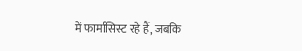में फार्मासिस्ट रहे हैं, जबकि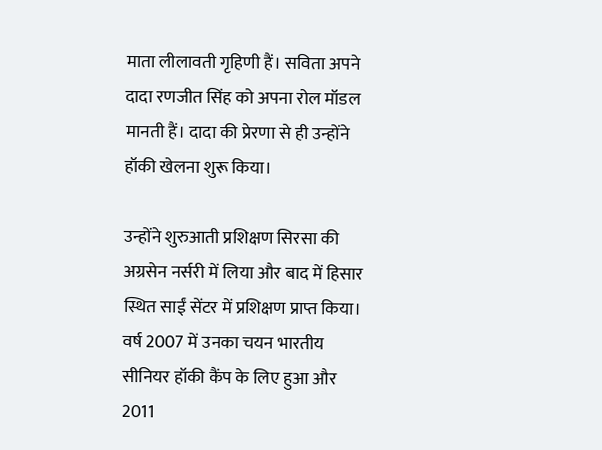माता लीलावती गृहिणी हैं। सविता अपने दादा रणजीत सिंह को अपना रोल मॉडल मानती हैं। दादा की प्रेरणा से ही उन्होंने हॉकी खेलना शुरू किया।

उन्होंने शुरुआती प्रशिक्षण सिरसा की अग्रसेन नर्सरी में लिया और बाद में हिसार स्थित साईं सेंटर में प्रशिक्षण प्राप्त किया। वर्ष 2007 में उनका चयन भारतीय सीनियर हॉकी कैंप के लिए हुआ और 2011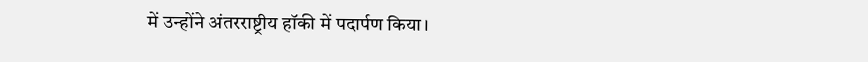में उन्होंने अंतरराष्ट्रीय हॉकी में पदार्पण किया।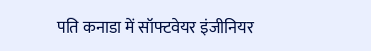पति कनाडा में सॉफ्टवेयर इंजीनियर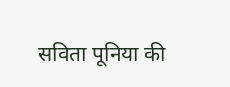सविता पूनिया की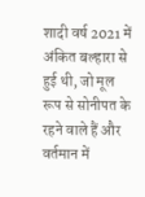शादी वर्ष 2021 में अंकित बल्हारा से हुई थी, जो मूल रूप से सोनीपत के रहने वाले हैं और वर्तमान में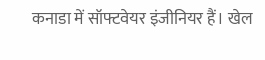कनाडा में सॉफ्टवेयर इंजीनियर हैं। खेल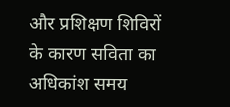और प्रशिक्षण शिविरों के कारण सविता का अधिकांश समय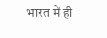भारत में ही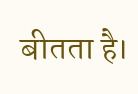बीतता है।